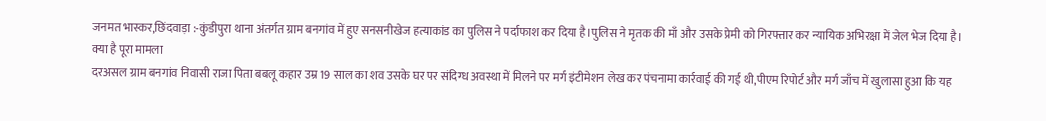जनमत भास्कर,छिंदवाड़ा :-कुंडीपुरा थाना अंतर्गत ग्राम बनगांव में हुए सनसनीखेज हत्याकांड का पुलिस ने पर्दाफाश कर दिया है।पुलिस ने मृतक की माँ और उसके प्रेमी को गिरफ्तार कर न्यायिक अभिरक्षा में जेल भेज दिया है।
क्या है पूरा मामला
दरअसल ग्राम बनगांव निवासी राजा पिता बबलू कहार उम्र 19 साल का शव उसके घर पर संदिग्ध अवस्था में मिलने पर मर्ग इंटीमेशन लेख कर पंचनामा कार्रवाई की गई थी,पीएम रिपोर्ट और मर्ग जाँच में खुलासा हुआ कि यह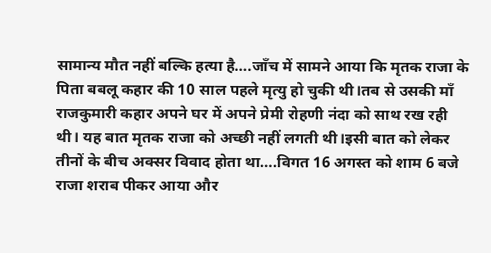सामान्य मौत नहीं बल्कि हत्या है….जाँच में सामने आया कि मृतक राजा के पिता बबलू कहार की 10 साल पहले मृत्यु हो चुकी थी।तब से उसकी माँ राजकुमारी कहार अपने घर में अपने प्रेमी रोहणी नंदा को साथ रख रही थी। यह बात मृतक राजा को अच्छी नहीं लगती थी।इसी बात को लेकर तीनों के बीच अक्सर विवाद होता था….विगत 16 अगस्त को शाम 6 बजे राजा शराब पीकर आया और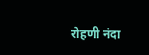रोहणी नंदा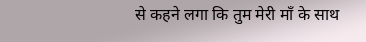से कहने लगा कि तुम मेरी माँ के साथ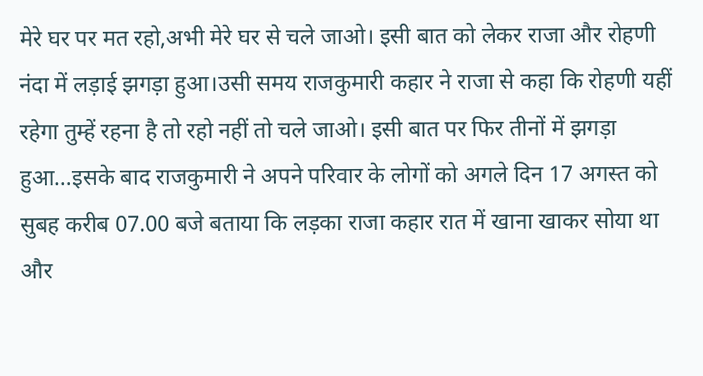मेरे घर पर मत रहो,अभी मेरे घर से चले जाओ। इसी बात को लेकर राजा और रोहणी नंदा में लड़ाई झगड़ा हुआ।उसी समय राजकुमारी कहार ने राजा से कहा कि रोहणी यहीं रहेगा तुम्हें रहना है तो रहो नहीं तो चले जाओ। इसी बात पर फिर तीनों में झगड़ा हुआ…इसके बाद राजकुमारी ने अपने परिवार के लोगों को अगले दिन 17 अगस्त को सुबह करीब 07.00 बजे बताया कि लड़का राजा कहार रात में खाना खाकर सोया था और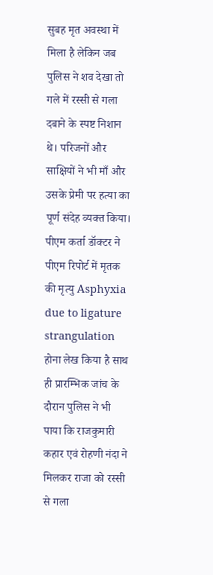सुबह मृत अवस्था में मिला है लेकिन जब पुलिस ने शव देखा तो गले में रस्सी से गला दबाने के स्पष्ट निशान थे। परिजनों और साक्षियों ने भी माँ और उसके प्रेमी पर हत्या का पूर्ण संदेह व्यक्त किया।
पीएम कर्ता डॉक्टर ने पीएम रिपोर्ट में मृतक की मृत्यु Asphyxia due to ligature strangulation होना लेख किया है साथ ही प्रारम्भिक जांच के दौरान पुलिस ने भी पाया कि राजकुमारी कहार एवं रोहणी नंदा ने मिलकर राजा को रस्सी से गला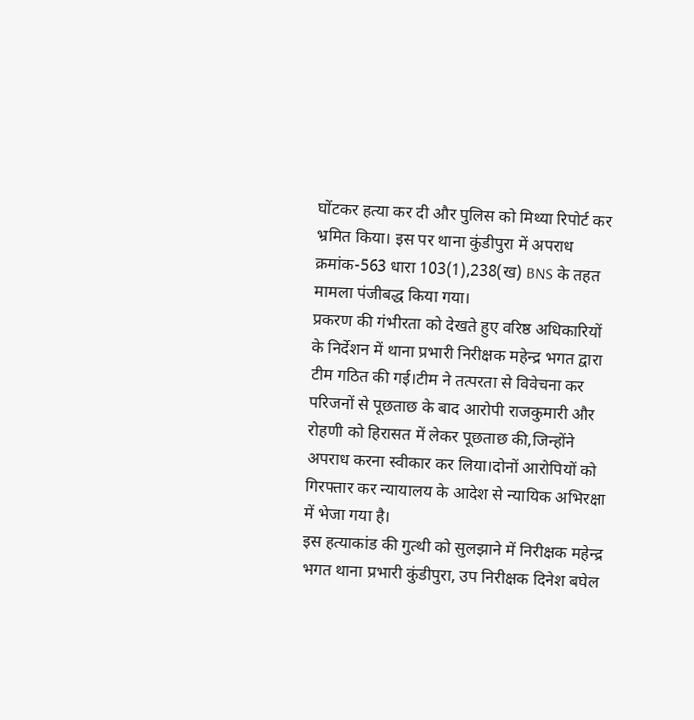घोंटकर हत्या कर दी और पुलिस को मिथ्या रिपोर्ट कर भ्रमित किया। इस पर थाना कुंडीपुरा में अपराध क्रमांक-563 धारा 103(1),238(ख) BNS के तहत मामला पंजीबद्ध किया गया।
प्रकरण की गंभीरता को देखते हुए वरिष्ठ अधिकारियों के निर्देशन में थाना प्रभारी निरीक्षक महेन्द्र भगत द्वारा टीम गठित की गई।टीम ने तत्परता से विवेचना कर परिजनों से पूछताछ के बाद आरोपी राजकुमारी और रोहणी को हिरासत में लेकर पूछताछ की,जिन्होंने अपराध करना स्वीकार कर लिया।दोनों आरोपियों को गिरफ्तार कर न्यायालय के आदेश से न्यायिक अभिरक्षा में भेजा गया है।
इस हत्याकांड की गुत्थी को सुलझाने में निरीक्षक महेन्द्र भगत थाना प्रभारी कुंडीपुरा, उप निरीक्षक दिनेश बघेल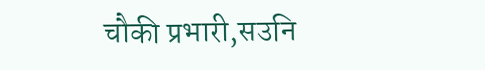चौकी प्रभारी,सउनि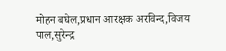मोहन बघेल,प्रधान आरक्षक अरविन्द,विजय पाल,सुरेन्द्र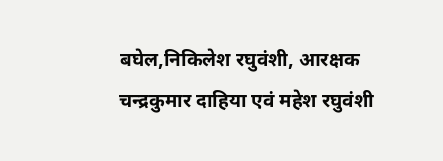बघेल,निकिलेश रघुवंशी, आरक्षक चन्द्रकुमार दाहिया एवं महेश रघुवंशी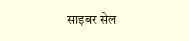साइबर सेल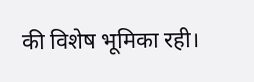की विशेष भूमिका रही।